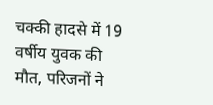चक्की हादसे में 19 वर्षीय युवक की मौत, परिजनों ने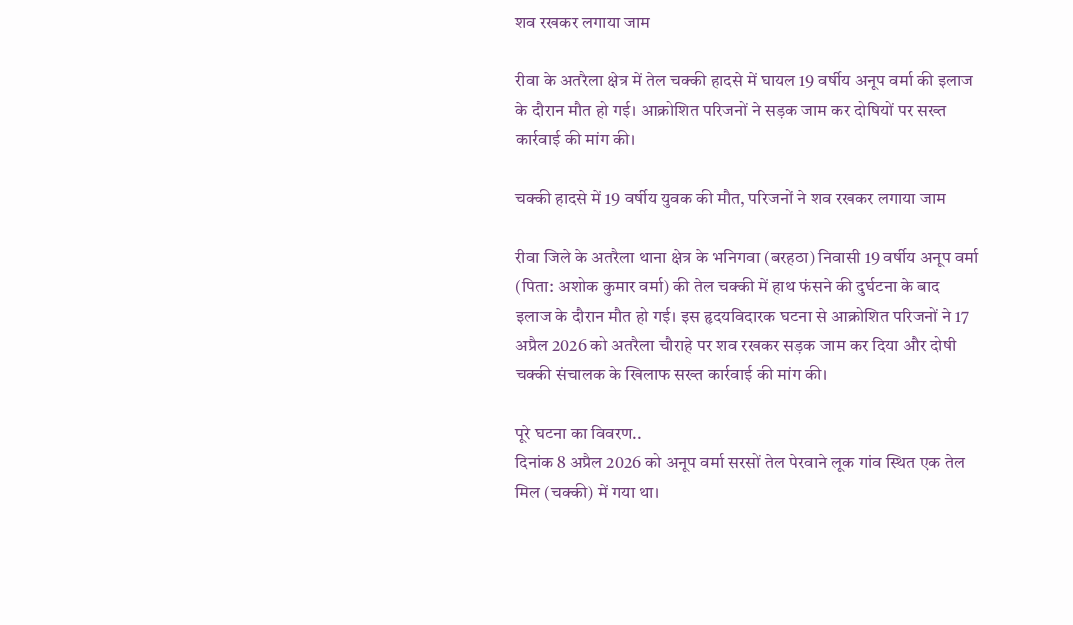शव रखकर लगाया जाम

रीवा के अतरैला क्षेत्र में तेल चक्की हादसे में घायल 19 वर्षीय अनूप वर्मा की इलाज के दौरान मौत हो गई। आक्रोशित परिजनों ने सड़क जाम कर दोषियों पर सख्त कार्रवाई की मांग की।

चक्की हादसे में 19 वर्षीय युवक की मौत, परिजनों ने शव रखकर लगाया जाम

रीवा जिले के अतरैला थाना क्षेत्र के भनिगवा (बरहठा) निवासी 19 वर्षीय अनूप वर्मा (पिता: अशोक कुमार वर्मा) की तेल चक्की में हाथ फंसने की दुर्घटना के बाद इलाज के दौरान मौत हो गई। इस हृदयविदारक घटना से आक्रोशित परिजनों ने 17 अप्रैल 2026 को अतरैला चौराहे पर शव रखकर सड़क जाम कर दिया और दोषी चक्की संचालक के खिलाफ सख्त कार्रवाई की मांग की।

पूरे घटना का विवरण..
दिनांक 8 अप्रैल 2026 को अनूप वर्मा सरसों तेल पेरवाने लूक गांव स्थित एक तेल मिल (चक्की) में गया था।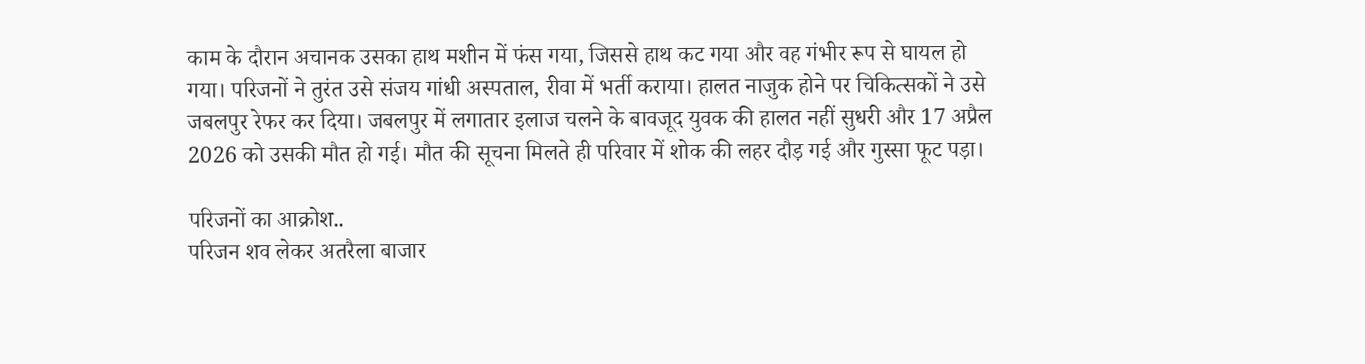काम के दौरान अचानक उसका हाथ मशीन में फंस गया, जिससे हाथ कट गया और वह गंभीर रूप से घायल हो गया। परिजनों ने तुरंत उसे संजय गांधी अस्पताल, रीवा में भर्ती कराया। हालत नाजुक होने पर चिकित्सकों ने उसे जबलपुर रेफर कर दिया। जबलपुर में लगातार इलाज चलने के बावजूद युवक की हालत नहीं सुधरी और 17 अप्रैल 2026 को उसकी मौत हो गई। मौत की सूचना मिलते ही परिवार में शोक की लहर दौड़ गई और गुस्सा फूट पड़ा।

परिजनों का आक्रोश..
परिजन शव लेकर अतरैला बाजार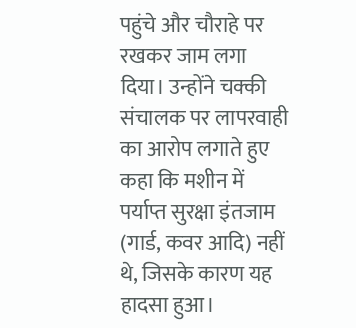पहुंचे और चौराहे पर रखकर जाम लगा दिया। उन्होंने चक्की संचालक पर लापरवाही का आरोप लगाते हुए कहा कि मशीन में पर्याप्त सुरक्षा इंतजाम (गार्ड, कवर आदि) नहीं थे, जिसके कारण यह हादसा हुआ।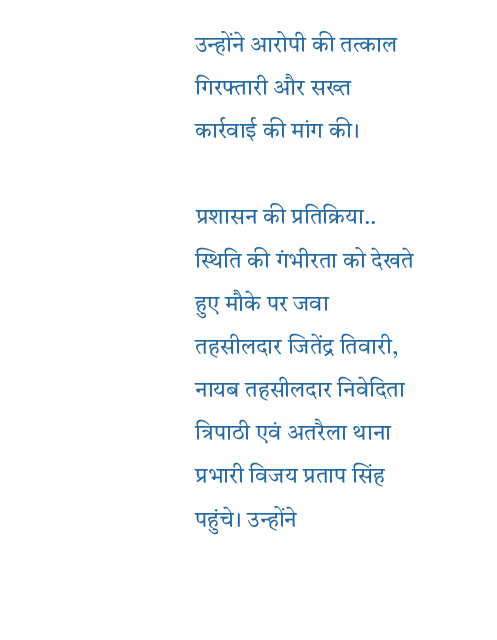उन्होंने आरोपी की तत्काल गिरफ्तारी और सख्त कार्रवाई की मांग की।

प्रशासन की प्रतिक्रिया..
स्थिति की गंभीरता को देखते हुए मौके पर जवा तहसीलदार जितेंद्र तिवारी, नायब तहसीलदार निवेदिता त्रिपाठी एवं अतरैला थाना प्रभारी विजय प्रताप सिंह पहुंचे। उन्होंने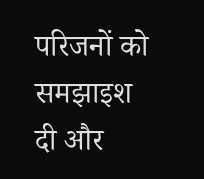परिजनों को समझाइश दी और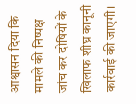आश्वासन दिया कि मामले की निष्पक्ष जांच कर दोषियों के खिलाफ शीघ्र कानूनी कार्रवाई की जाएगी।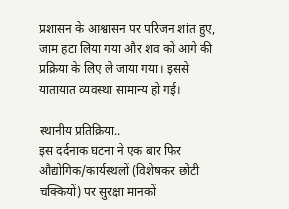प्रशासन के आश्वासन पर परिजन शांत हुए, जाम हटा लिया गया और शव को आगे की प्रक्रिया के लिए ले जाया गया। इससे यातायात व्यवस्था सामान्य हो गई।

स्थानीय प्रतिक्रिया..
इस दर्दनाक घटना ने एक बार फिर औद्योगिक/कार्यस्थलों (विशेषकर छोटी चक्कियों) पर सुरक्षा मानकों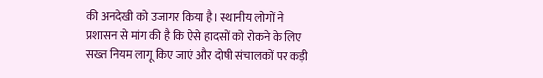की अनदेखी को उजागर किया है। स्थानीय लोगों ने प्रशासन से मांग की है कि ऐसे हादसों को रोकने के लिए सख्त नियम लागू किए जाएं और दोषी संचालकों पर कड़ी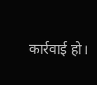कार्रवाई हो।